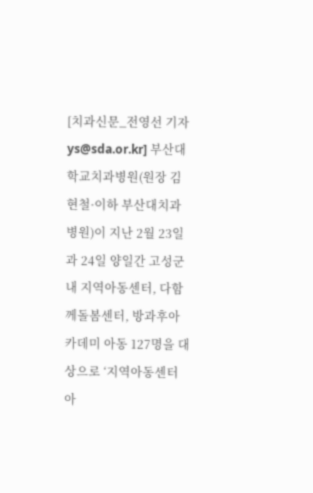[치과신문_전영선 기자 ys@sda.or.kr] 부산대학교치과병원(원장 김현철·이하 부산대치과병원)이 지난 2월 23일과 24일 양일간 고성군 내 지역아동센터, 다함께돌봄센터, 방과후아카데미 아동 127명을 대상으로 ‘지역아동센터 아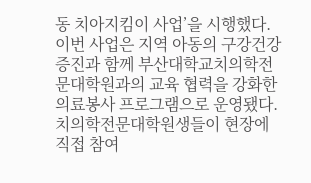동 치아지킴이 사업’을 시행했다. 이번 사업은 지역 아동의 구강건강 증진과 함께 부산대학교치의학전문대학원과의 교육 협력을 강화한 의료봉사 프로그램으로 운영됐다. 치의학전문대학원생들이 현장에 직접 참여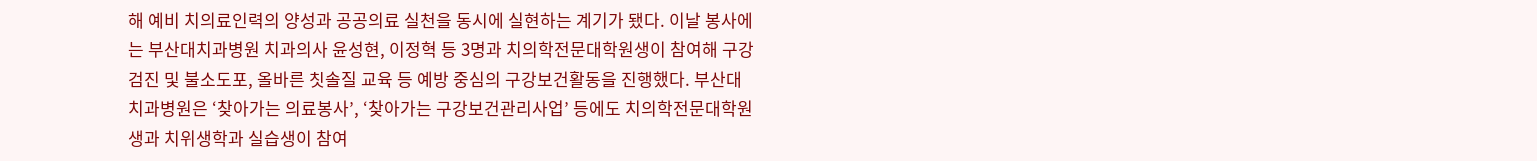해 예비 치의료인력의 양성과 공공의료 실천을 동시에 실현하는 계기가 됐다. 이날 봉사에는 부산대치과병원 치과의사 윤성현, 이정혁 등 3명과 치의학전문대학원생이 참여해 구강검진 및 불소도포, 올바른 칫솔질 교육 등 예방 중심의 구강보건활동을 진행했다. 부산대치과병원은 ‘찾아가는 의료봉사’, ‘찾아가는 구강보건관리사업’ 등에도 치의학전문대학원생과 치위생학과 실습생이 참여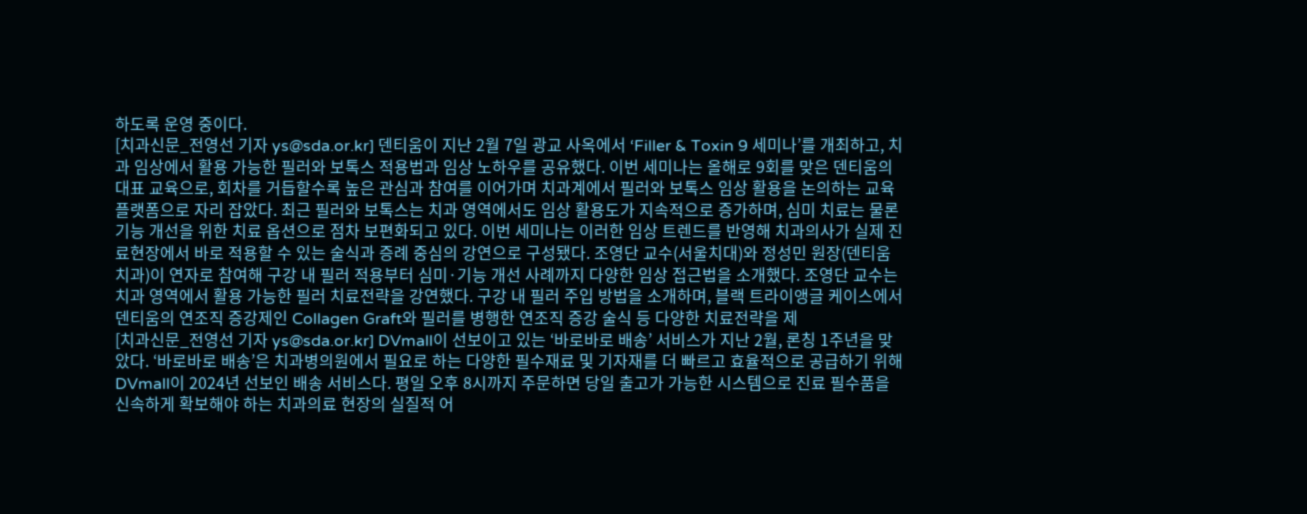하도록 운영 중이다.
[치과신문_전영선 기자 ys@sda.or.kr] 덴티움이 지난 2월 7일 광교 사옥에서 ‘Filler & Toxin 9 세미나’를 개최하고, 치과 임상에서 활용 가능한 필러와 보톡스 적용법과 임상 노하우를 공유했다. 이번 세미나는 올해로 9회를 맞은 덴티움의 대표 교육으로, 회차를 거듭할수록 높은 관심과 참여를 이어가며 치과계에서 필러와 보톡스 임상 활용을 논의하는 교육 플랫폼으로 자리 잡았다. 최근 필러와 보톡스는 치과 영역에서도 임상 활용도가 지속적으로 증가하며, 심미 치료는 물론 기능 개선을 위한 치료 옵션으로 점차 보편화되고 있다. 이번 세미나는 이러한 임상 트렌드를 반영해 치과의사가 실제 진료현장에서 바로 적용할 수 있는 술식과 증례 중심의 강연으로 구성됐다. 조영단 교수(서울치대)와 정성민 원장(덴티움치과)이 연자로 참여해 구강 내 필러 적용부터 심미·기능 개선 사례까지 다양한 임상 접근법을 소개했다. 조영단 교수는 치과 영역에서 활용 가능한 필러 치료전략을 강연했다. 구강 내 필러 주입 방법을 소개하며, 블랙 트라이앵글 케이스에서 덴티움의 연조직 증강제인 Collagen Graft와 필러를 병행한 연조직 증강 술식 등 다양한 치료전략을 제
[치과신문_전영선 기자 ys@sda.or.kr] DVmall이 선보이고 있는 ‘바로바로 배송’ 서비스가 지난 2월, 론칭 1주년을 맞았다. ‘바로바로 배송’은 치과병의원에서 필요로 하는 다양한 필수재료 및 기자재를 더 빠르고 효율적으로 공급하기 위해 DVmall이 2024년 선보인 배송 서비스다. 평일 오후 8시까지 주문하면 당일 출고가 가능한 시스템으로 진료 필수품을 신속하게 확보해야 하는 치과의료 현장의 실질적 어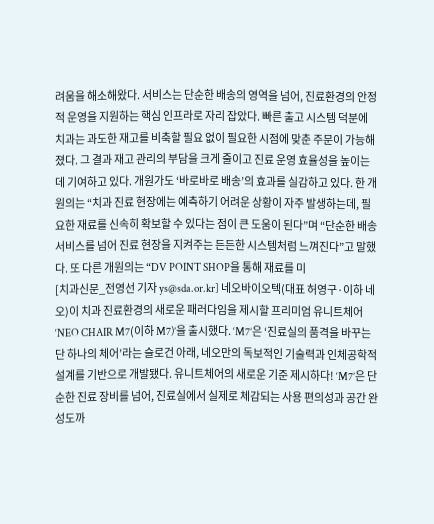려움을 해소해왔다. 서비스는 단순한 배송의 영역을 넘어, 진료환경의 안정적 운영을 지원하는 핵심 인프라로 자리 잡았다. 빠른 출고 시스템 덕분에 치과는 과도한 재고를 비축할 필요 없이 필요한 시점에 맞춘 주문이 가능해졌다. 그 결과 재고 관리의 부담을 크게 줄이고 진료 운영 효율성을 높이는 데 기여하고 있다. 개원가도 ‘바로바로 배송’의 효과를 실감하고 있다. 한 개원의는 “치과 진료 현장에는 예측하기 어려운 상황이 자주 발생하는데, 필요한 재료를 신속히 확보할 수 있다는 점이 큰 도움이 된다”며 “단순한 배송 서비스를 넘어 진료 현장을 지켜주는 든든한 시스템처럼 느껴진다”고 말했다. 또 다른 개원의는 “DV POINT SHOP을 통해 재료를 미
[치과신문_전영선 기자 ys@sda.or.kr] 네오바이오텍(대표 허영구·이하 네오)이 치과 진료환경의 새로운 패러다임을 제시할 프리미엄 유니트체어 ‘NEO CHAIR M7(이하 M7)’을 출시했다. ‘M7’은 ‘진료실의 품격을 바꾸는 단 하나의 체어’라는 슬로건 아래, 네오만의 독보적인 기술력과 인체공학적 설계를 기반으로 개발됐다. 유니트체어의 새로운 기준 제시하다! ‘M7’은 단순한 진료 장비를 넘어, 진료실에서 실제로 체감되는 사용 편의성과 공간 완성도까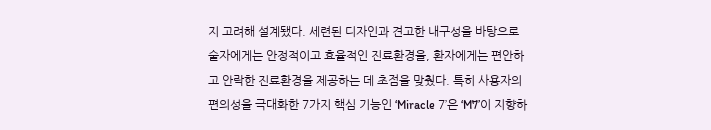지 고려해 설계됐다. 세련된 디자인과 견고한 내구성을 바탕으로 술자에게는 안정적이고 효율적인 진료환경을, 환자에게는 편안하고 안락한 진료환경을 제공하는 데 초점을 맞췄다. 특히 사용자의 편의성을 극대화한 7가지 핵심 기능인 ‘Miracle 7’은 ‘M7’이 지향하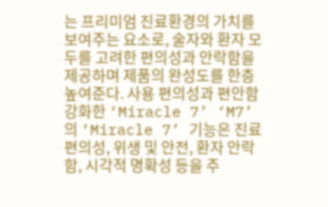는 프리미엄 진료환경의 가치를 보여주는 요소로, 술자와 환자 모두를 고려한 편의성과 안락함을 제공하며 제품의 완성도를 한층 높여준다. 사용 편의성과 편안함 강화한 ‘Miracle 7’ ‘M7’의 ‘Miracle 7’ 기능은 진료 편의성, 위생 및 안전, 환자 안락함, 시각적 명확성 등을 주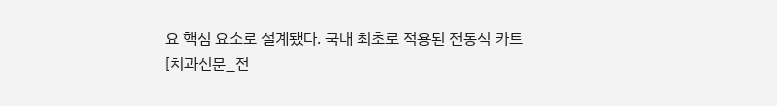요 핵심 요소로 설계됐다. 국내 최초로 적용된 전동식 카트
[치과신문_전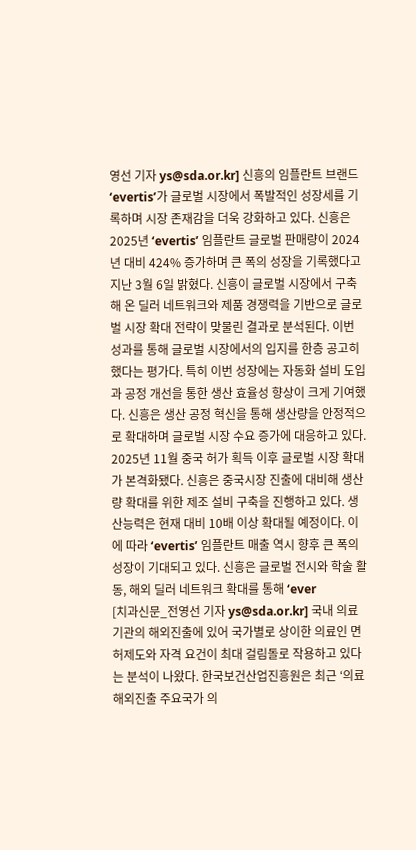영선 기자 ys@sda.or.kr] 신흥의 임플란트 브랜드 ‘evertis’가 글로벌 시장에서 폭발적인 성장세를 기록하며 시장 존재감을 더욱 강화하고 있다. 신흥은 2025년 ‘evertis’ 임플란트 글로벌 판매량이 2024년 대비 424% 증가하며 큰 폭의 성장을 기록했다고 지난 3월 6일 밝혔다. 신흥이 글로벌 시장에서 구축해 온 딜러 네트워크와 제품 경쟁력을 기반으로 글로벌 시장 확대 전략이 맞물린 결과로 분석된다. 이번 성과를 통해 글로벌 시장에서의 입지를 한층 공고히 했다는 평가다. 특히 이번 성장에는 자동화 설비 도입과 공정 개선을 통한 생산 효율성 향상이 크게 기여했다. 신흥은 생산 공정 혁신을 통해 생산량을 안정적으로 확대하며 글로벌 시장 수요 증가에 대응하고 있다. 2025년 11월 중국 허가 획득 이후 글로벌 시장 확대가 본격화됐다. 신흥은 중국시장 진출에 대비해 생산량 확대를 위한 제조 설비 구축을 진행하고 있다. 생산능력은 현재 대비 10배 이상 확대될 예정이다. 이에 따라 ‘evertis’ 임플란트 매출 역시 향후 큰 폭의 성장이 기대되고 있다. 신흥은 글로벌 전시와 학술 활동, 해외 딜러 네트워크 확대를 통해 ‘ever
[치과신문_전영선 기자 ys@sda.or.kr] 국내 의료기관의 해외진출에 있어 국가별로 상이한 의료인 면허제도와 자격 요건이 최대 걸림돌로 작용하고 있다는 분석이 나왔다. 한국보건산업진흥원은 최근 ‘의료해외진출 주요국가 의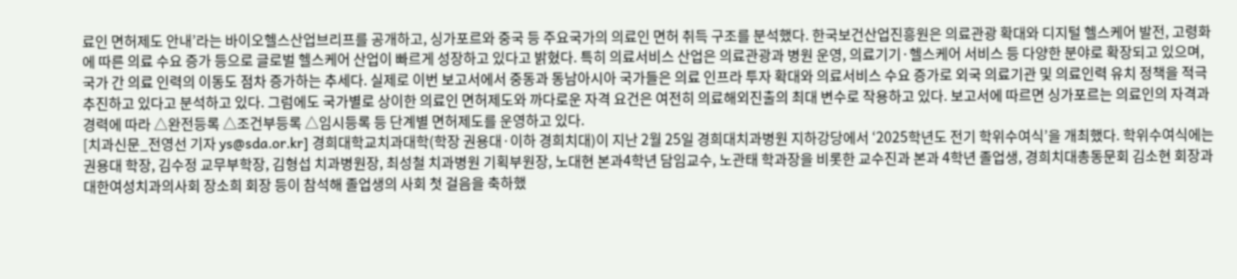료인 면허제도 안내’라는 바이오헬스산업브리프를 공개하고, 싱가포르와 중국 등 주요국가의 의료인 면허 취득 구조를 분석했다. 한국보건산업진흥원은 의료관광 확대와 디지털 헬스케어 발전, 고령화에 따른 의료 수요 증가 등으로 글로벌 헬스케어 산업이 빠르게 성장하고 있다고 밝혔다. 특히 의료서비스 산업은 의료관광과 병원 운영, 의료기기·헬스케어 서비스 등 다양한 분야로 확장되고 있으며, 국가 간 의료 인력의 이동도 점차 증가하는 추세다. 실제로 이번 보고서에서 중동과 동남아시아 국가들은 의료 인프라 투자 확대와 의료서비스 수요 증가로 외국 의료기관 및 의료인력 유치 정책을 적극 추진하고 있다고 분석하고 있다. 그럼에도 국가별로 상이한 의료인 면허제도와 까다로운 자격 요건은 여전히 의료해외진출의 최대 변수로 작용하고 있다. 보고서에 따르면 싱가포르는 의료인의 자격과 경력에 따라 △완전등록 △조건부등록 △임시등록 등 단계별 면허제도를 운영하고 있다.
[치과신문_전영선 기자 ys@sda.or.kr] 경희대학교치과대학(학장 권용대·이하 경희치대)이 지난 2월 25일 경희대치과병원 지하강당에서 ‘2025학년도 전기 학위수여식’을 개최했다. 학위수여식에는 권용대 학장, 김수정 교무부학장, 김형섭 치과병원장, 최성철 치과병원 기획부원장, 노대현 본과4학년 담임교수, 노관태 학과장을 비롯한 교수진과 본과 4학년 졸업생, 경희치대총동문회 김소현 회장과 대한여성치과의사회 장소희 회장 등이 참석해 졸업생의 사회 첫 걸음을 축하했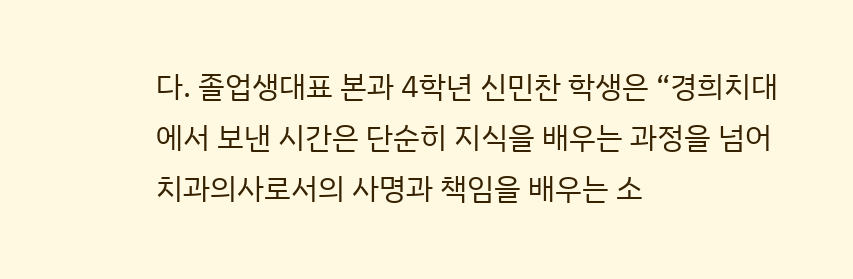다. 졸업생대표 본과 4학년 신민찬 학생은 “경희치대에서 보낸 시간은 단순히 지식을 배우는 과정을 넘어 치과의사로서의 사명과 책임을 배우는 소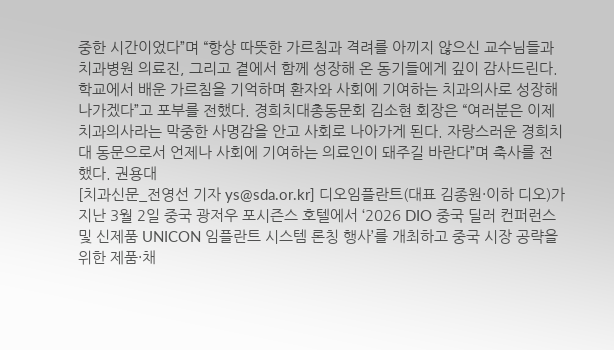중한 시간이었다”며 “항상 따뜻한 가르침과 격려를 아끼지 않으신 교수님들과 치과병원 의료진, 그리고 곁에서 함께 성장해 온 동기들에게 깊이 감사드린다. 학교에서 배운 가르침을 기억하며 환자와 사회에 기여하는 치과의사로 성장해 나가겠다”고 포부를 전했다. 경희치대총동문회 김소현 회장은 “여러분은 이제 치과의사라는 막중한 사명감을 안고 사회로 나아가게 된다. 자랑스러운 경희치대 동문으로서 언제나 사회에 기여하는 의료인이 돼주길 바란다”며 축사를 전했다. 권용대
[치과신문_전영선 기자 ys@sda.or.kr] 디오임플란트(대표 김종원·이하 디오)가 지난 3월 2일 중국 광저우 포시즌스 호텔에서 ‘2026 DIO 중국 딜러 컨퍼런스 및 신제품 UNICON 임플란트 시스템 론칭 행사’를 개최하고 중국 시장 공략을 위한 제품·채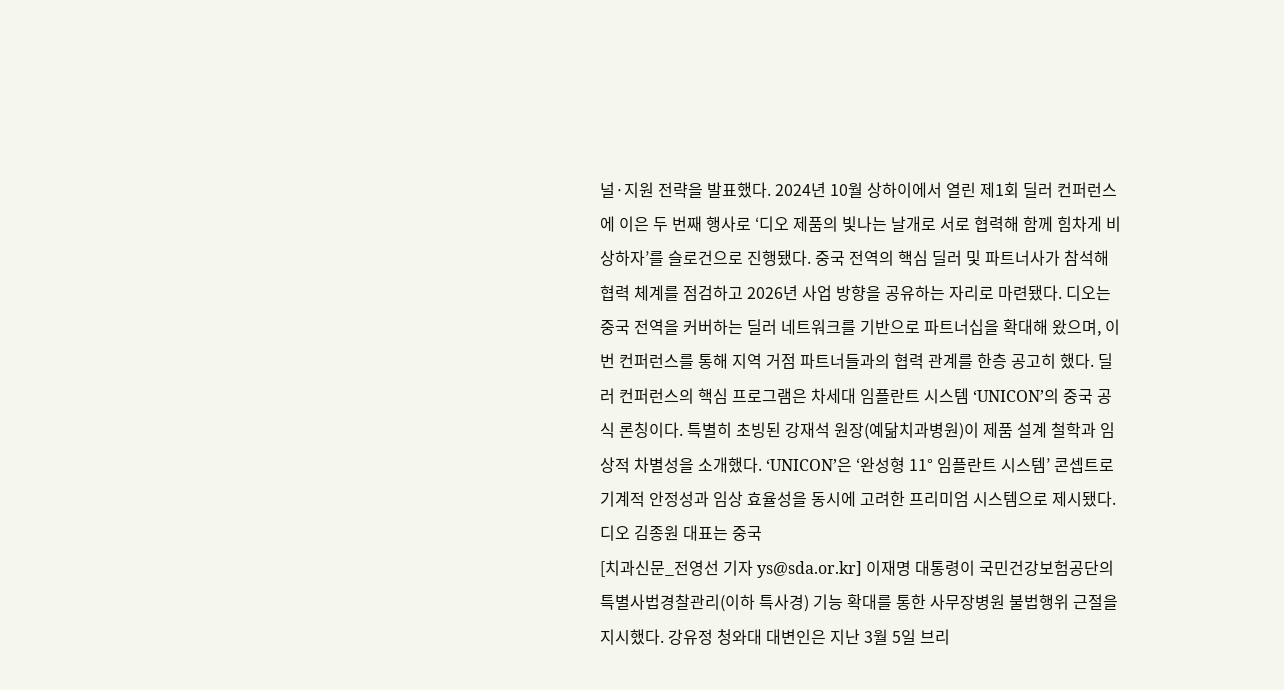널·지원 전략을 발표했다. 2024년 10월 상하이에서 열린 제1회 딜러 컨퍼런스에 이은 두 번째 행사로 ‘디오 제품의 빛나는 날개로 서로 협력해 함께 힘차게 비상하자’를 슬로건으로 진행됐다. 중국 전역의 핵심 딜러 및 파트너사가 참석해 협력 체계를 점검하고 2026년 사업 방향을 공유하는 자리로 마련됐다. 디오는 중국 전역을 커버하는 딜러 네트워크를 기반으로 파트너십을 확대해 왔으며, 이번 컨퍼런스를 통해 지역 거점 파트너들과의 협력 관계를 한층 공고히 했다. 딜러 컨퍼런스의 핵심 프로그램은 차세대 임플란트 시스템 ‘UNICON’의 중국 공식 론칭이다. 특별히 초빙된 강재석 원장(예닮치과병원)이 제품 설계 철학과 임상적 차별성을 소개했다. ‘UNICON’은 ‘완성형 11° 임플란트 시스템’ 콘셉트로 기계적 안정성과 임상 효율성을 동시에 고려한 프리미엄 시스템으로 제시됐다. 디오 김종원 대표는 중국
[치과신문_전영선 기자 ys@sda.or.kr] 이재명 대통령이 국민건강보험공단의 특별사법경찰관리(이하 특사경) 기능 확대를 통한 사무장병원 불법행위 근절을 지시했다. 강유정 청와대 대변인은 지난 3월 5일 브리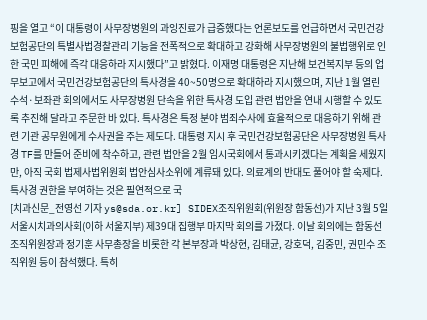핑을 열고 “이 대통령이 사무장병원의 과잉진료가 급증했다는 언론보도를 언급하면서 국민건강보험공단의 특별사법경찰관리 기능을 전폭적으로 확대하고 강화해 사무장병원의 불법행위로 인한 국민 피해에 즉각 대응하라 지시했다”고 밝혔다. 이재명 대통령은 지난해 보건복지부 등의 업무보고에서 국민건강보험공단의 특사경을 40~50명으로 확대하라 지시했으며, 지난 1월 열린 수석·보좌관 회의에서도 사무장병원 단속을 위한 특사경 도입 관련 법안을 연내 시행할 수 있도록 추진해 달라고 주문한 바 있다. 특사경은 특정 분야 범죄수사에 효율적으로 대응하기 위해 관련 기관 공무원에게 수사권을 주는 제도다. 대통령 지시 후 국민건강보험공단은 사무장병원 특사경 TF를 만들어 준비에 착수하고, 관련 법안을 2월 임시국회에서 통과시키겠다는 계획을 세웠지만, 아직 국회 법제사법위원회 법안심사소위에 계류돼 있다. 의료계의 반대도 풀어야 할 숙제다. 특사경 권한을 부여하는 것은 필연적으로 국
[치과신문_전영선 기자 ys@sda.or.kr] SIDEX조직위원회(위원장 함동선)가 지난 3월 5일 서울시치과의사회(이하 서울지부) 제39대 집행부 마지막 회의를 가졌다. 이날 회의에는 함동선 조직위원장과 정기훈 사무총장을 비롯한 각 본부장과 박상현, 김태균, 강호덕, 김중민, 권민수 조직위원 등이 참석했다. 특히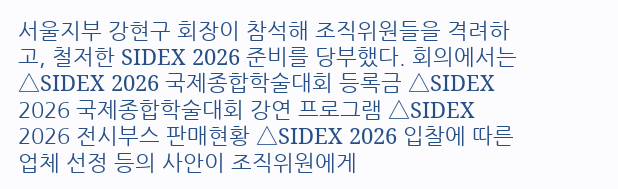서울지부 강현구 회장이 참석해 조직위원들을 격려하고, 철저한 SIDEX 2026 준비를 당부했다. 회의에서는 △SIDEX 2026 국제종합학술대회 등록금 △SIDEX 2026 국제종합학술대회 강연 프로그램 △SIDEX 2026 전시부스 판매현황 △SIDEX 2026 입찰에 따른 업체 선정 등의 사안이 조직위원에게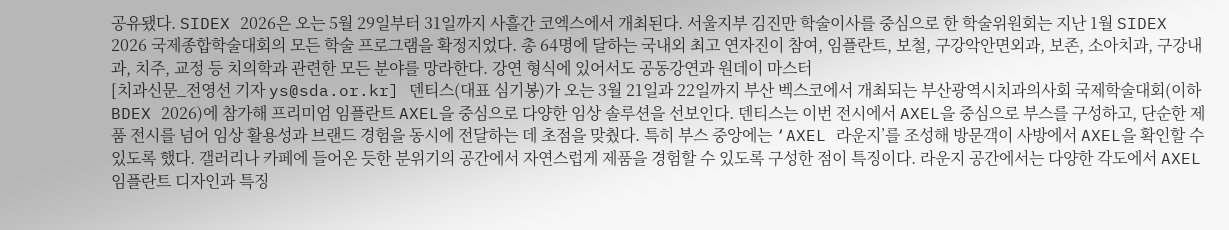공유됐다. SIDEX 2026은 오는 5월 29일부터 31일까지 사흘간 코엑스에서 개최된다. 서울지부 김진만 학술이사를 중심으로 한 학술위원회는 지난 1월 SIDEX 2026 국제종합학술대회의 모든 학술 프로그램을 확정지었다. 총 64명에 달하는 국내외 최고 연자진이 참여, 임플란트, 보철, 구강악안면외과, 보존, 소아치과, 구강내과, 치주, 교정 등 치의학과 관련한 모든 분야를 망라한다. 강연 형식에 있어서도 공동강연과 원데이 마스터
[치과신문_전영선 기자 ys@sda.or.kr] 덴티스(대표 심기봉)가 오는 3월 21일과 22일까지 부산 벡스코에서 개최되는 부산광역시치과의사회 국제학술대회(이하 BDEX 2026)에 참가해 프리미엄 임플란트 AXEL을 중심으로 다양한 임상 솔루션을 선보인다. 덴티스는 이번 전시에서 AXEL을 중심으로 부스를 구성하고, 단순한 제품 전시를 넘어 임상 활용성과 브랜드 경험을 동시에 전달하는 데 초점을 맞췄다. 특히 부스 중앙에는 ‘AXEL 라운지’를 조성해 방문객이 사방에서 AXEL을 확인할 수 있도록 했다. 갤러리나 카페에 들어온 듯한 분위기의 공간에서 자연스럽게 제품을 경험할 수 있도록 구성한 점이 특징이다. 라운지 공간에서는 다양한 각도에서 AXEL 임플란트 디자인과 특징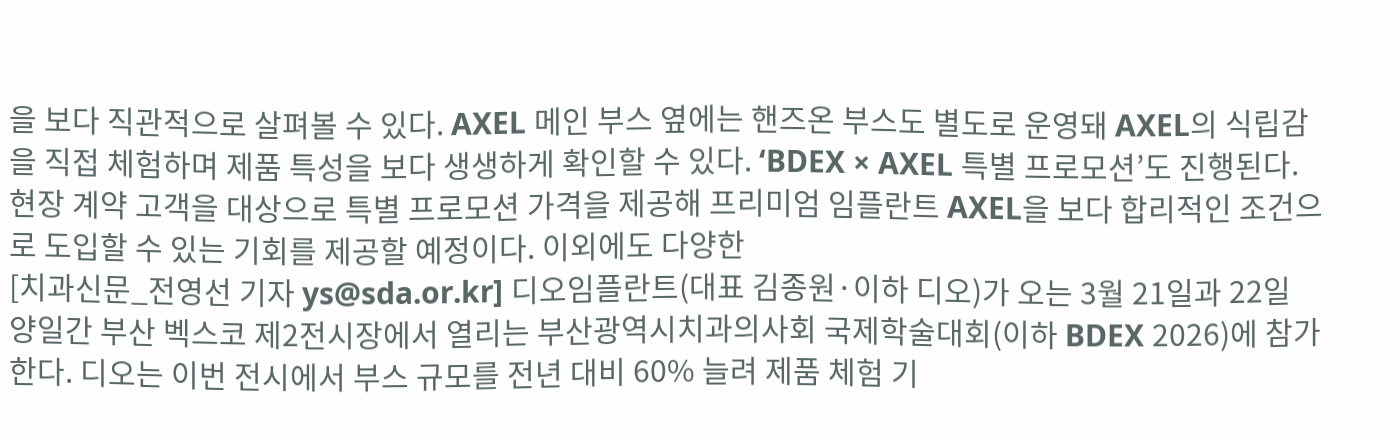을 보다 직관적으로 살펴볼 수 있다. AXEL 메인 부스 옆에는 핸즈온 부스도 별도로 운영돼 AXEL의 식립감을 직접 체험하며 제품 특성을 보다 생생하게 확인할 수 있다. ‘BDEX × AXEL 특별 프로모션’도 진행된다. 현장 계약 고객을 대상으로 특별 프로모션 가격을 제공해 프리미엄 임플란트 AXEL을 보다 합리적인 조건으로 도입할 수 있는 기회를 제공할 예정이다. 이외에도 다양한
[치과신문_전영선 기자 ys@sda.or.kr] 디오임플란트(대표 김종원·이하 디오)가 오는 3월 21일과 22일 양일간 부산 벡스코 제2전시장에서 열리는 부산광역시치과의사회 국제학술대회(이하 BDEX 2026)에 참가한다. 디오는 이번 전시에서 부스 규모를 전년 대비 60% 늘려 제품 체험 기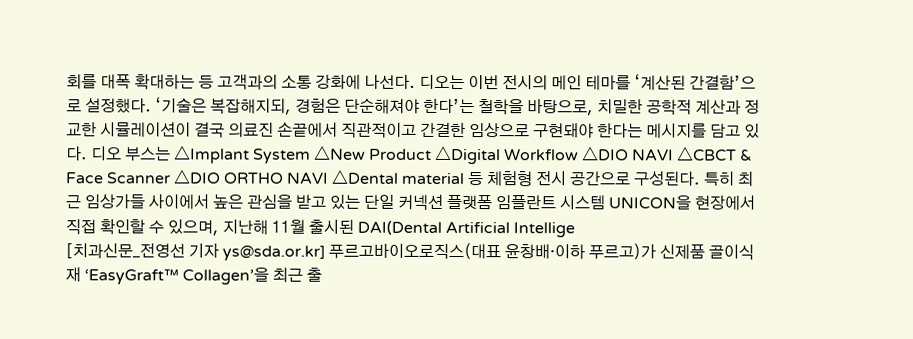회를 대폭 확대하는 등 고객과의 소통 강화에 나선다. 디오는 이번 전시의 메인 테마를 ‘계산된 간결함’으로 설정했다. ‘기술은 복잡해지되, 경험은 단순해져야 한다’는 철학을 바탕으로, 치밀한 공학적 계산과 정교한 시뮬레이션이 결국 의료진 손끝에서 직관적이고 간결한 임상으로 구현돼야 한다는 메시지를 담고 있다. 디오 부스는 △Implant System △New Product △Digital Workflow △DIO NAVI △CBCT & Face Scanner △DIO ORTHO NAVI △Dental material 등 체험형 전시 공간으로 구성된다. 특히 최근 임상가들 사이에서 높은 관심을 받고 있는 단일 커넥션 플랫폼 임플란트 시스템 UNICON을 현장에서 직접 확인할 수 있으며, 지난해 11월 출시된 DAI(Dental Artificial Intellige
[치과신문_전영선 기자 ys@sda.or.kr] 푸르고바이오로직스(대표 윤창배·이하 푸르고)가 신제품 골이식재 ‘EasyGraft™ Collagen’을 최근 출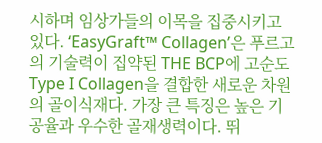시하며 임상가들의 이목을 집중시키고 있다. ‘EasyGraft™ Collagen’은 푸르고의 기술력이 집약된 THE BCP에 고순도 Type I Collagen을 결합한 새로운 차원의 골이식재다. 가장 큰 특징은 높은 기공율과 우수한 골재생력이다. 뛰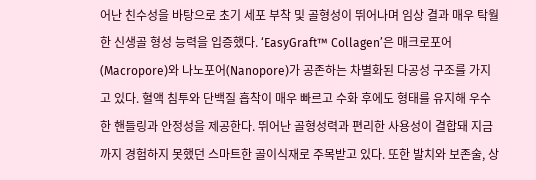어난 친수성을 바탕으로 초기 세포 부착 및 골형성이 뛰어나며 임상 결과 매우 탁월한 신생골 형성 능력을 입증했다. ‘EasyGraft™ Collagen’은 매크로포어(Macropore)와 나노포어(Nanopore)가 공존하는 차별화된 다공성 구조를 가지고 있다. 혈액 침투와 단백질 흡착이 매우 빠르고 수화 후에도 형태를 유지해 우수한 핸들링과 안정성을 제공한다. 뛰어난 골형성력과 편리한 사용성이 결합돼 지금까지 경험하지 못했던 스마트한 골이식재로 주목받고 있다. 또한 발치와 보존술, 상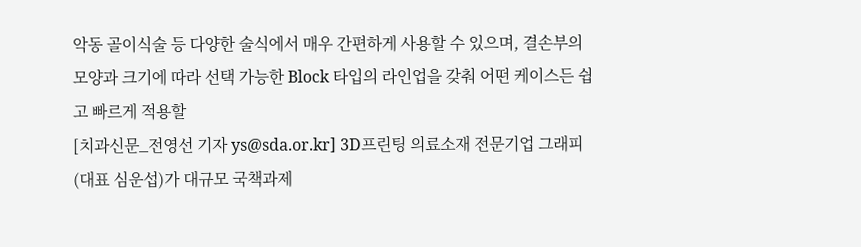악동 골이식술 등 다양한 술식에서 매우 간편하게 사용할 수 있으며, 결손부의 모양과 크기에 따라 선택 가능한 Block 타입의 라인업을 갖춰 어떤 케이스든 쉽고 빠르게 적용할
[치과신문_전영선 기자 ys@sda.or.kr] 3D프린팅 의료소재 전문기업 그래피(대표 심운섭)가 대규모 국책과제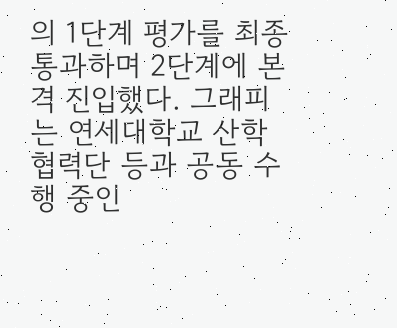의 1단계 평가를 최종 통과하며 2단계에 본격 진입했다. 그래피는 연세대학교 산학협력단 등과 공동 수행 중인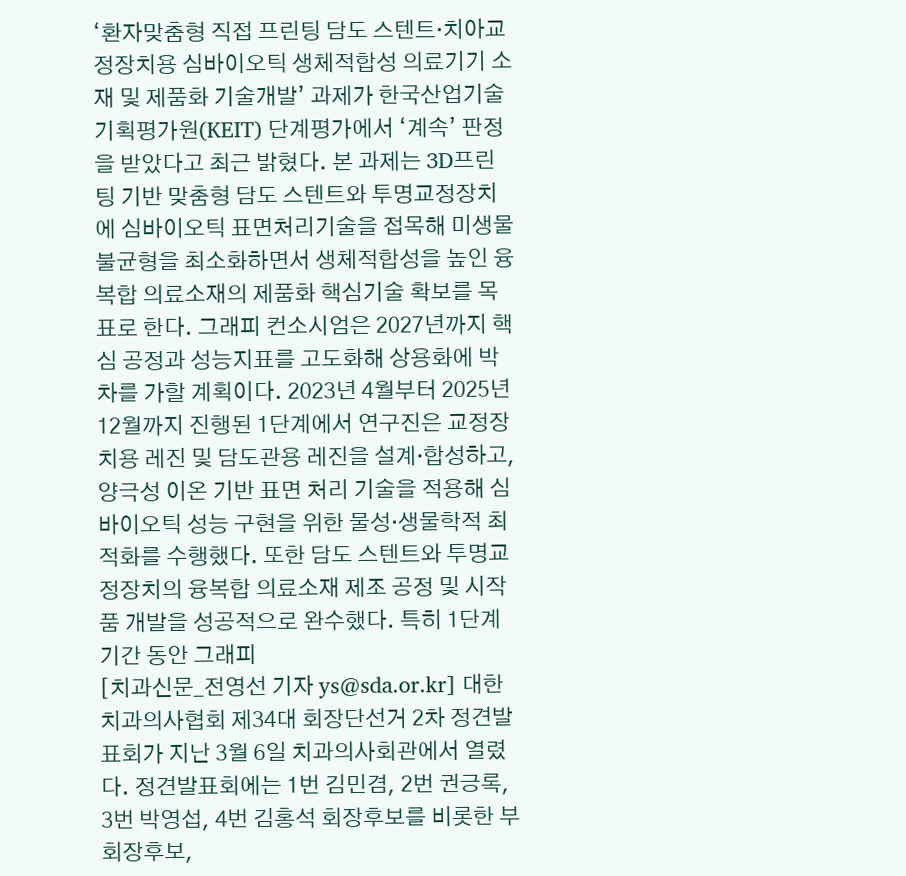‘환자맞춤형 직접 프린팅 담도 스텐트·치아교정장치용 심바이오틱 생체적합성 의료기기 소재 및 제품화 기술개발’ 과제가 한국산업기술기획평가원(KEIT) 단계평가에서 ‘계속’ 판정을 받았다고 최근 밝혔다. 본 과제는 3D프린팅 기반 맞춤형 담도 스텐트와 투명교정장치에 심바이오틱 표면처리기술을 접목해 미생물 불균형을 최소화하면서 생체적합성을 높인 융복합 의료소재의 제품화 핵심기술 확보를 목표로 한다. 그래피 컨소시엄은 2027년까지 핵심 공정과 성능지표를 고도화해 상용화에 박차를 가할 계획이다. 2023년 4월부터 2025년 12월까지 진행된 1단계에서 연구진은 교정장치용 레진 및 담도관용 레진을 설계·합성하고, 양극성 이온 기반 표면 처리 기술을 적용해 심바이오틱 성능 구현을 위한 물성·생물학적 최적화를 수행했다. 또한 담도 스텐트와 투명교정장치의 융복합 의료소재 제조 공정 및 시작품 개발을 성공적으로 완수했다. 특히 1단계 기간 동안 그래피
[치과신문_전영선 기자 ys@sda.or.kr] 대한치과의사협회 제34대 회장단선거 2차 정견발표회가 지난 3월 6일 치과의사회관에서 열렸다. 정견발표회에는 1번 김민겸, 2번 권긍록, 3번 박영섭, 4번 김홍석 회장후보를 비롯한 부회장후보,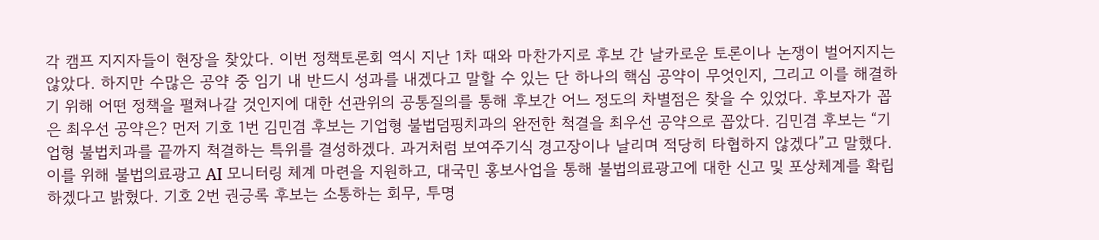각 캠프 지지자들이 현장을 찾았다. 이번 정책토론회 역시 지난 1차 때와 마찬가지로 후보 간 날카로운 토론이나 논쟁이 벌어지지는 않았다. 하지만 수많은 공약 중 임기 내 반드시 성과를 내겠다고 말할 수 있는 단 하나의 핵심 공약이 무엇인지, 그리고 이를 해결하기 위해 어떤 정책을 펼쳐나갈 것인지에 대한 선관위의 공통질의를 통해 후보간 어느 정도의 차별점은 찾을 수 있었다. 후보자가 꼽은 최우선 공약은? 먼저 기호 1번 김민겸 후보는 기업형 불법덤핑치과의 완전한 척결을 최우선 공약으로 꼽았다. 김민겸 후보는 “기업형 불법치과를 끝까지 척결하는 특위를 결성하겠다. 과거처럼 보여주기식 경고장이나 날리며 적당히 타협하지 않겠다”고 말했다. 이를 위해 불법의료광고 AI 모니터링 체계 마련을 지원하고, 대국민 홍보사업을 통해 불법의료광고에 대한 신고 및 포상체계를 확립하겠다고 밝혔다. 기호 2번 권긍록 후보는 소통하는 회무, 투명